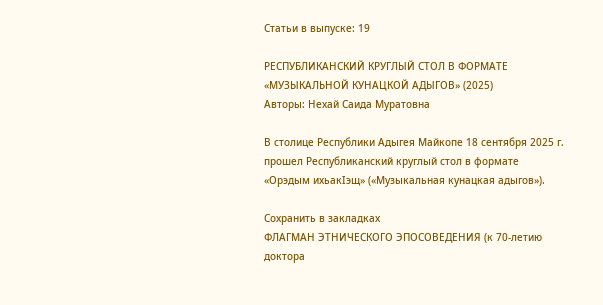Статьи в выпуске: 19

РЕСПУБЛИКАНСКИЙ КРУГЛЫЙ СТОЛ В ФОРМАТЕ «МУЗЫКАЛЬНОЙ КУНАЦКОЙ АДЫГОВ» (2025)
Авторы: Нехай Саида Муратовна

В столице Республики Адыгея Майкопе 18 сентября 2025 г. прошел Республиканский круглый стол в формате «Орэдым ихьакIэщ» («Музыкальная кунацкая адыгов»).

Сохранить в закладках
ФЛАГМАН ЭТНИЧЕСКОГО ЭПОСОВЕДЕНИЯ (к 70-летию доктора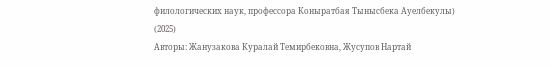филологических наук, профессора Коныратбая Тынысбека Ауелбекулы) (2025)
Авторы: Жанузакова Куралай Темирбековна, Жусупов Нартай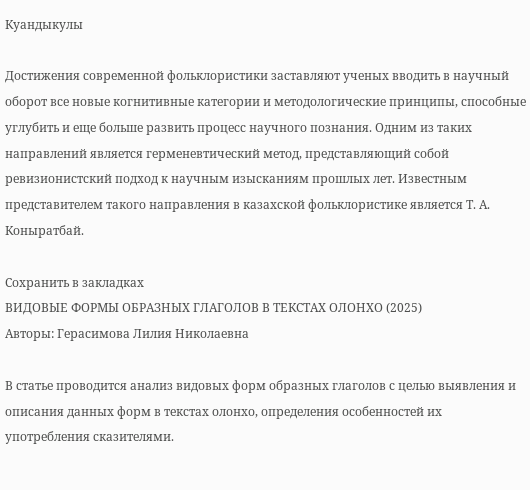Куандыкулы

Достижения современной фольклористики заставляют ученых вводить в научный оборот все новые когнитивные категории и методологические принципы, способные углубить и еще больше развить процесс научного познания. Одним из таких направлений является герменевтический метод, представляющий собой ревизионистский подход к научным изысканиям прошлых лет. Известным представителем такого направления в казахской фольклористике является Т. А. Коныратбай.

Сохранить в закладках
ВИДОВЫЕ ФОРМЫ ОБРАЗНЫХ ГЛАГОЛОВ В ТЕКСТАХ ОЛОНХО (2025)
Авторы: Герасимова Лилия Николаевна

В статье проводится анализ видовых форм образных глаголов с целью выявления и описания данных форм в текстах олонхо, определения особенностей их употребления сказителями.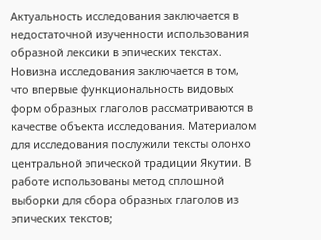Актуальность исследования заключается в недостаточной изученности использования образной лексики в эпических текстах. Новизна исследования заключается в том, что впервые функциональность видовых форм образных глаголов рассматриваются в качестве объекта исследования. Материалом для исследования послужили тексты олонхо центральной эпической традиции Якутии. В работе использованы метод сплошной выборки для сбора образных глаголов из эпических текстов;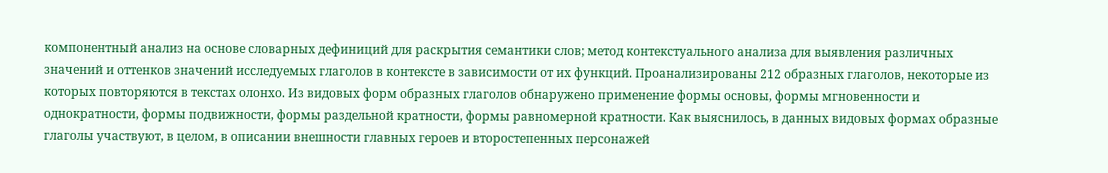компонентный анализ на основе словарных дефиниций для раскрытия семантики слов; метод контекстуального анализа для выявления различных значений и оттенков значений исследуемых глаголов в контексте в зависимости от их функций. Проанализированы 212 образных глаголов, некоторые из которых повторяются в текстах олонхо. Из видовых форм образных глаголов обнаружено применение формы основы, формы мгновенности и однократности, формы подвижности, формы раздельной кратности, формы равномерной кратности. Как выяснилось, в данных видовых формах образные глаголы участвуют, в целом, в описании внешности главных героев и второстепенных персонажей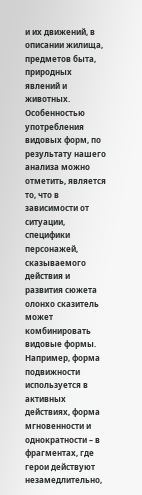и их движений, в описании жилища, предметов быта, природных явлений и животных. Особенностью употребления видовых форм, по результату нашего анализа можно отметить, является то, что в зависимости от ситуации, специфики персонажей, сказываемого действия и развития сюжета олонхо сказитель может комбинировать видовые формы. Например, форма подвижности используется в активных действиях, форма мгновенности и однократности – в фрагментах, где герои действуют незамедлительно,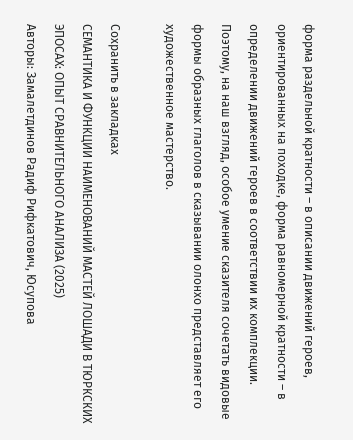форма раздельной кратности – в описании движений героев, ориентированных на походке, форма равномерной кратности – в определении движений героев в соответствии их комплекции. Поэтому, на наш взгляд, особое умение сказителя сочетать видовые формы образных глаголов в сказывании олонхо представляет его художественное мастерство.

Сохранить в закладках
СЕМАНТИКА И ФУНКЦИИ НАИМЕНОВАНИЙ МАСТЕЙ ЛОШАДИ В ТЮРКСКИХ ЭПОСАХ: ОПЫТ СРАВНИТЕЛЬНОГО АНАЛИЗА (2025)
Авторы: Замалетдинов Радиф Рифкатович, Юсупова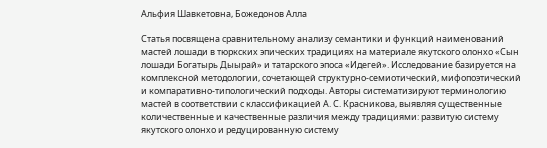Альфия Шавкетовна, Божедонов Алла

Статья посвящена сравнительному анализу семантики и функций наименований мастей лошади в тюркских эпических традициях на материале якутского олонхо «Сын лошади Богатырь Дыырай» и татарского эпоса «Идегей». Исследование базируется на комплексной методологии, сочетающей структурно-семиотический, мифопоэтический и компаративно-типологический подходы. Авторы систематизируют терминологию мастей в соответствии с классификацией А. С. Красникова, выявляя существенные количественные и качественные различия между традициями: развитую систему якутского олонхо и редуцированную систему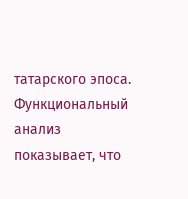татарского эпоса. Функциональный анализ показывает, что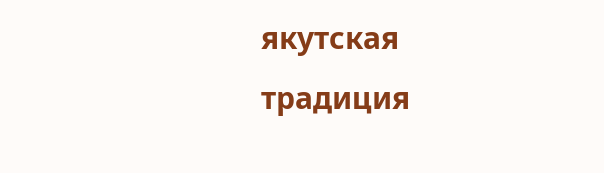якутская традиция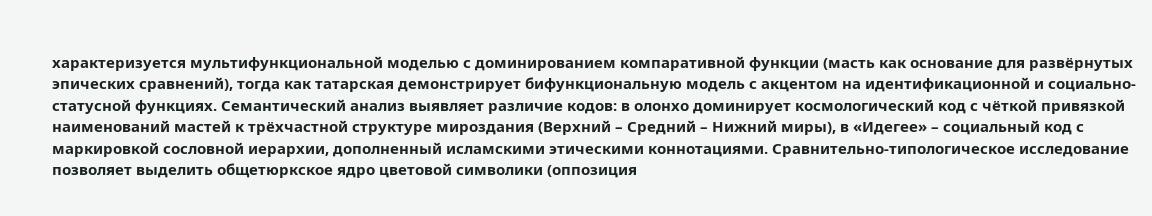характеризуется мультифункциональной моделью с доминированием компаративной функции (масть как основание для развёрнутых эпических сравнений), тогда как татарская демонстрирует бифункциональную модель с акцентом на идентификационной и социально-статусной функциях. Семантический анализ выявляет различие кодов: в олонхо доминирует космологический код с чёткой привязкой наименований мастей к трёхчастной структуре мироздания (Верхний – Средний – Нижний миры), в «Идегее» – социальный код с маркировкой сословной иерархии, дополненный исламскими этическими коннотациями. Сравнительно-типологическое исследование позволяет выделить общетюркское ядро цветовой символики (оппозиция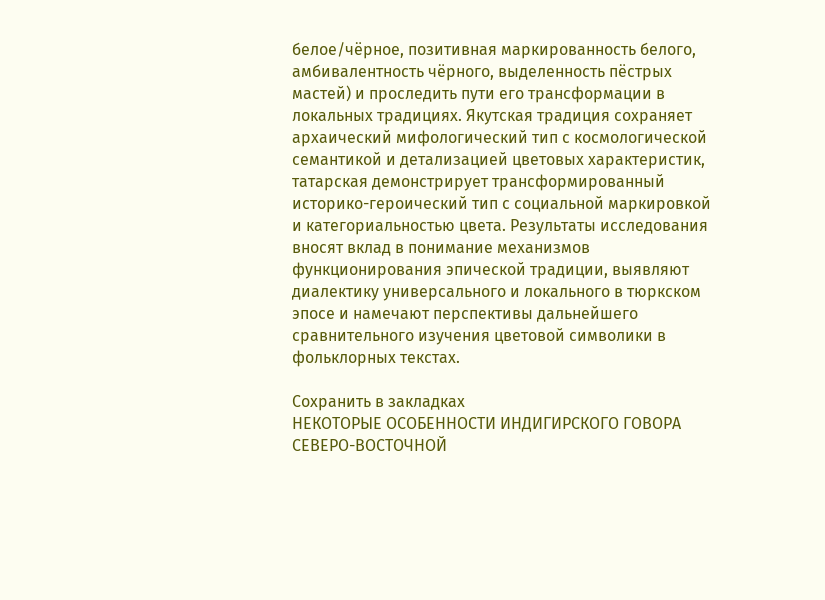белое/чёрное, позитивная маркированность белого, амбивалентность чёрного, выделенность пёстрых мастей) и проследить пути его трансформации в локальных традициях. Якутская традиция сохраняет архаический мифологический тип с космологической семантикой и детализацией цветовых характеристик, татарская демонстрирует трансформированный историко-героический тип с социальной маркировкой и категориальностью цвета. Результаты исследования вносят вклад в понимание механизмов функционирования эпической традиции, выявляют диалектику универсального и локального в тюркском эпосе и намечают перспективы дальнейшего сравнительного изучения цветовой символики в фольклорных текстах.

Сохранить в закладках
НЕКОТОРЫЕ ОСОБЕННОСТИ ИНДИГИРСКОГО ГОВОРА СЕВЕРО-ВОСТОЧНОЙ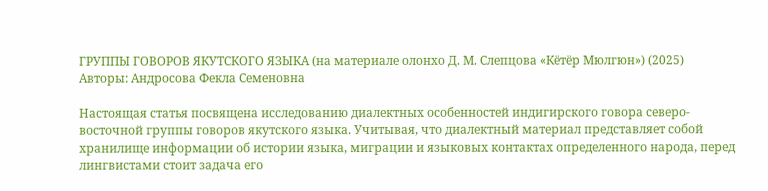ГРУППЫ ГОВОРОВ ЯКУТСКОГО ЯЗЫКА (на материале олонхо Д. М. Слепцова «Кётёр Мюлгюн») (2025)
Авторы: Андросова Фекла Семеновна

Настоящая статья посвящена исследованию диалектных особенностей индигирского говора северо-восточной группы говоров якутского языка. Учитывая, что диалектный материал представляет собой хранилище информации об истории языка, миграции и языковых контактах определенного народа, перед лингвистами стоит задача его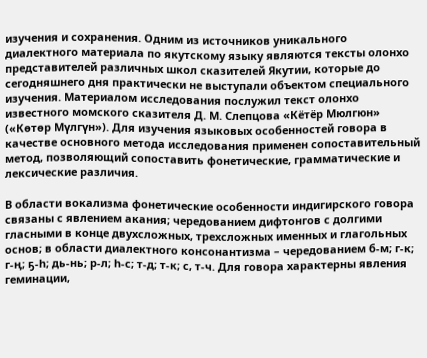изучения и сохранения. Одним из источников уникального диалектного материала по якутскому языку являются тексты олонхо представителей различных школ сказителей Якутии, которые до сегодняшнего дня практически не выступали объектом специального изучения. Материалом исследования послужил текст олонхо известного момского сказителя Д. М. Слепцова «Кётёр Мюлгюн» («Кɵтɵр Мүлгүн»). Для изучения языковых особенностей говора в качестве основного метода исследования применен сопоставительный метод, позволяющий сопоставить фонетические, грамматические и лексические различия.

В области вокализма фонетические особенности индигирского говора связаны с явлением акания; чередованием дифтонгов с долгими гласными в конце двухсложных, трехсложных именных и глагольных основ; в области диалектного консонантизма – чередованием б-м; г-к; г-ӊ; ҕ-һ; дь-нь; р-л; һ-с; т-д; т-к; с, т-ч. Для говора характерны явления геминации,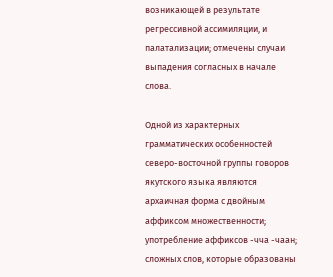возникающей в результате регрессивной ассимиляции, и палатализации; отмечены случаи выпадения согласных в начале слова.

Одной из характерных грамматических особенностей северо-восточной группы говоров якутского языка являются архаичная форма с двойным аффиксом множественности; употребление аффиксов -чча -чаан; сложных слов, которые образованы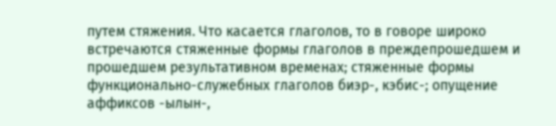путем стяжения. Что касается глаголов, то в говоре широко встречаются стяженные формы глаголов в преждепрошедшем и прошедшем результативном временах; стяженные формы функционально-служебных глаголов биэр-, кэбис-; опущение аффиксов -ылын-,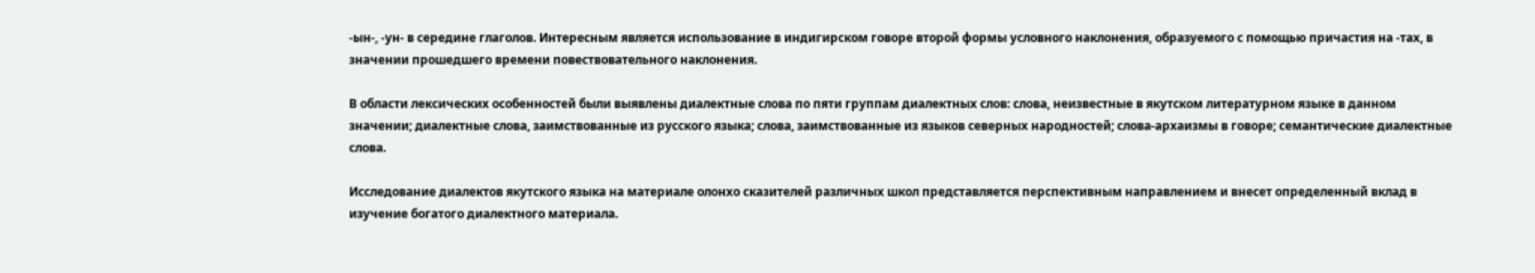-ын-, -ун- в середине глаголов. Интересным является использование в индигирском говоре второй формы условного наклонения, образуемого с помощью причастия на -тах, в значении прошедшего времени повествовательного наклонения.

В области лексических особенностей были выявлены диалектные слова по пяти группам диалектных слов: слова, неизвестные в якутском литературном языке в данном значении; диалектные слова, заимствованные из русского языка; слова, заимствованные из языков северных народностей; слова-архаизмы в говоре; семантические диалектные слова.

Исследование диалектов якутского языка на материале олонхо сказителей различных школ представляется перспективным направлением и внесет определенный вклад в изучение богатого диалектного материала.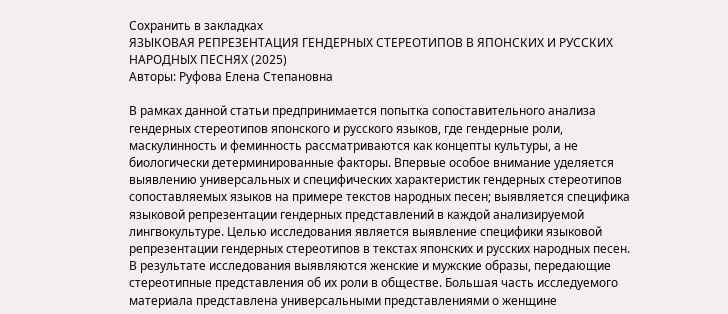Сохранить в закладках
ЯЗЫКОВАЯ РЕПРЕЗЕНТАЦИЯ ГЕНДЕРНЫХ СТЕРЕОТИПОВ В ЯПОНСКИХ И РУССКИХ НАРОДНЫХ ПЕСНЯХ (2025)
Авторы: Руфова Елена Степановна

В рамках данной статьи предпринимается попытка сопоставительного анализа гендерных стереотипов японского и русского языков, где гендерные роли, маскулинность и феминность рассматриваются как концепты культуры, а не биологически детерминированные факторы. Впервые особое внимание уделяется выявлению универсальных и специфических характеристик гендерных стереотипов сопоставляемых языков на примере текстов народных песен; выявляется специфика языковой репрезентации гендерных представлений в каждой анализируемой лингвокультуре. Целью исследования является выявление специфики языковой репрезентации гендерных стереотипов в текстах японских и русских народных песен. В результате исследования выявляются женские и мужские образы, передающие стереотипные представления об их роли в обществе. Большая часть исследуемого материала представлена универсальными представлениями о женщине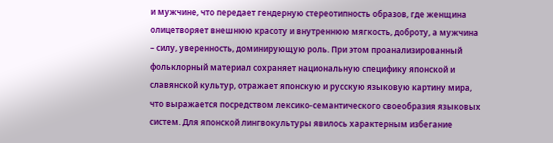и мужчине, что передает гендерную стереотипность образов, где женщина олицетворяет внешнюю красоту и внутреннюю мягкость, доброту, а мужчина – силу, уверенность, доминирующую роль. При этом проанализированный фольклорный материал сохраняет национальную специфику японской и славянской культур, отражает японскую и русскую языковую картину мира, что выражается посредством лексико-семантического своеобразия языковых систем. Для японской лингвокультуры явилось характерным избегание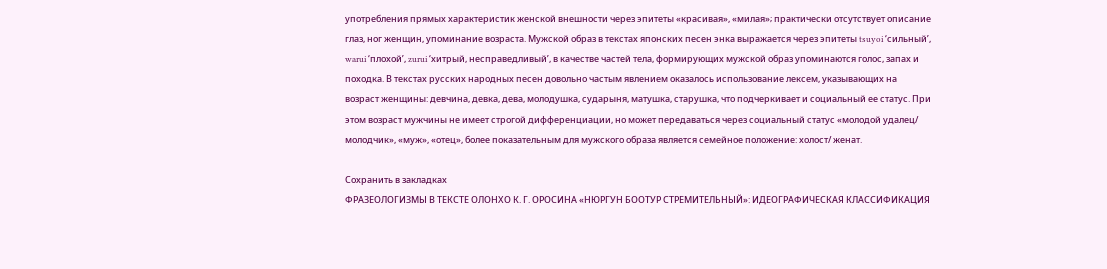употребления прямых характеристик женской внешности через эпитеты «красивая», «милая»; практически отсутствует описание глаз, ног женщин, упоминание возраста. Мужской образ в текстах японских песен энка выражается через эпитеты tsuyoi ‘сильный’, warui ‘плохой’, zurui ‘хитрый, несправедливый’, в качестве частей тела, формирующих мужской образ упоминаются голос, запах и походка. В текстах русских народных песен довольно частым явлением оказалось использование лексем, указывающих на возраст женщины: девчина, девка, дева, молодушка, сударыня, матушка, старушка, что подчеркивает и социальный ее статус. При этом возраст мужчины не имеет строгой дифференциации, но может передаваться через социальный статус «молодой удалец/ молодчик», «муж», «отец», более показательным для мужского образа является семейное положение: холост/ женат.

Сохранить в закладках
ФРАЗЕОЛОГИЗМЫ В ТЕКСТЕ ОЛОНХО К. Г. ОРОСИНА «НЮРГУН БООТУР СТРЕМИТЕЛЬНЫЙ»: ИДЕОГРАФИЧЕСКАЯ КЛАССИФИКАЦИЯ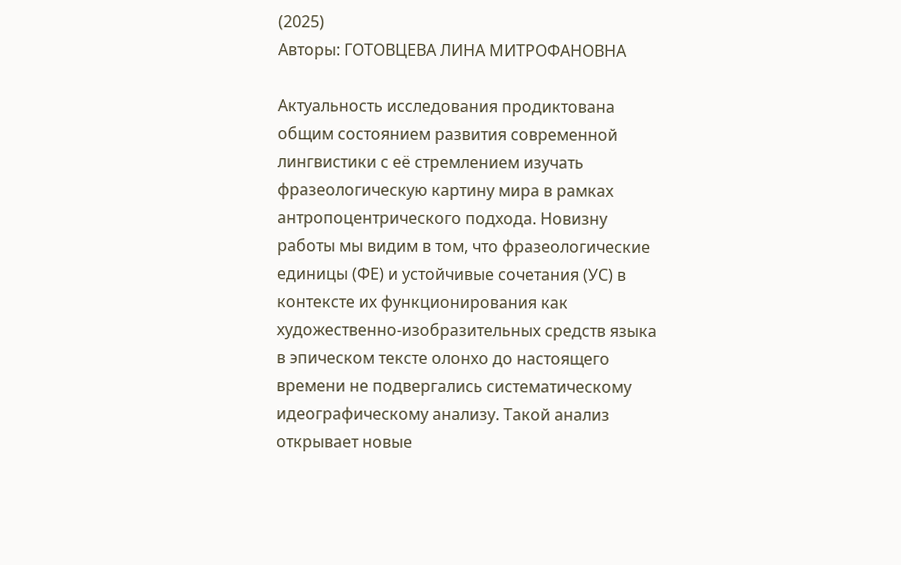(2025)
Авторы: ГОТОВЦЕВА ЛИНА МИТРОФАНОВНА

Актуальность исследования продиктована общим состоянием развития современной лингвистики с её стремлением изучать фразеологическую картину мира в рамках антропоцентрического подхода. Новизну работы мы видим в том, что фразеологические единицы (ФЕ) и устойчивые сочетания (УС) в контексте их функционирования как художественно-изобразительных средств языка в эпическом тексте олонхо до настоящего времени не подвергались систематическому идеографическому анализу. Такой анализ открывает новые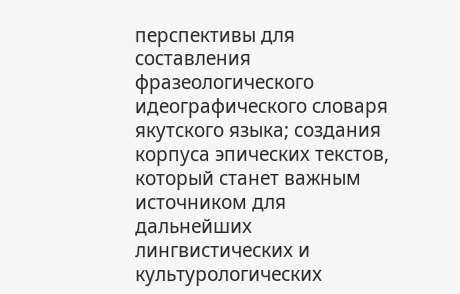перспективы для составления фразеологического идеографического словаря якутского языка; создания корпуса эпических текстов, который станет важным источником для дальнейших лингвистических и культурологических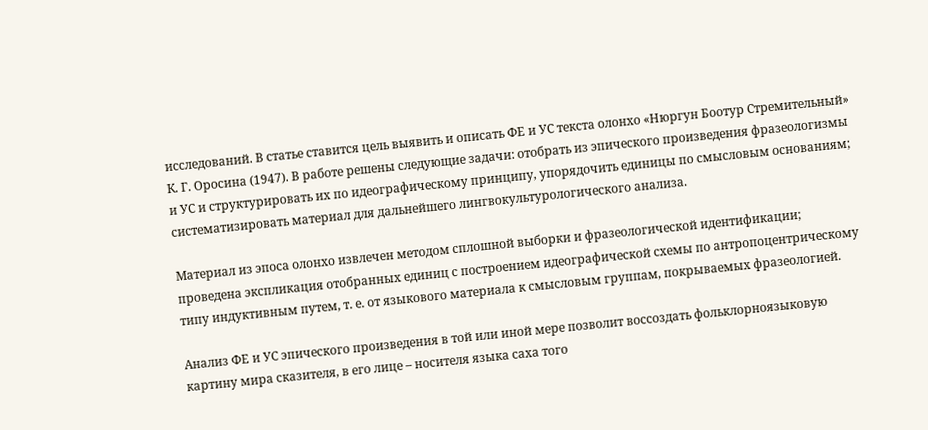исследований. В статье ставится цель выявить и описать ФЕ и УС текста олонхо «Нюргун Боотур Стремительный» К. Г. Оросина (1947). В работе решены следующие задачи: отобрать из эпического произведения фразеологизмы и УС и структурировать их по идеографическому принципу, упорядочить единицы по смысловым основаниям; систематизировать материал для дальнейшего лингвокультурологического анализа.

Материал из эпоса олонхо извлечен методом сплошной выборки и фразеологической идентификации; проведена экспликация отобранных единиц с построением идеографической схемы по антропоцентрическому типу индуктивным путем, т. е. от языкового материала к смысловым группам, покрываемых фразеологией.

Анализ ФЕ и УС эпического произведения в той или иной мере позволит воссоздать фольклорноязыковую картину мира сказителя, в его лице – носителя языка саха того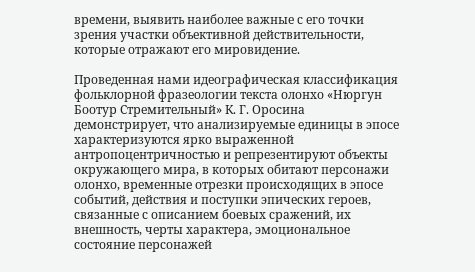времени, выявить наиболее важные с его точки зрения участки объективной действительности, которые отражают его мировидение.

Проведенная нами идеографическая классификация фольклорной фразеологии текста олонхо «Нюргун Боотур Стремительный» К. Г. Оросина демонстрирует, что анализируемые единицы в эпосе характеризуются ярко выраженной антропоцентричностью и репрезентируют объекты окружающего мира, в которых обитают персонажи олонхо, временные отрезки происходящих в эпосе событий, действия и поступки эпических героев, связанные с описанием боевых сражений, их внешность, черты характера, эмоциональное состояние персонажей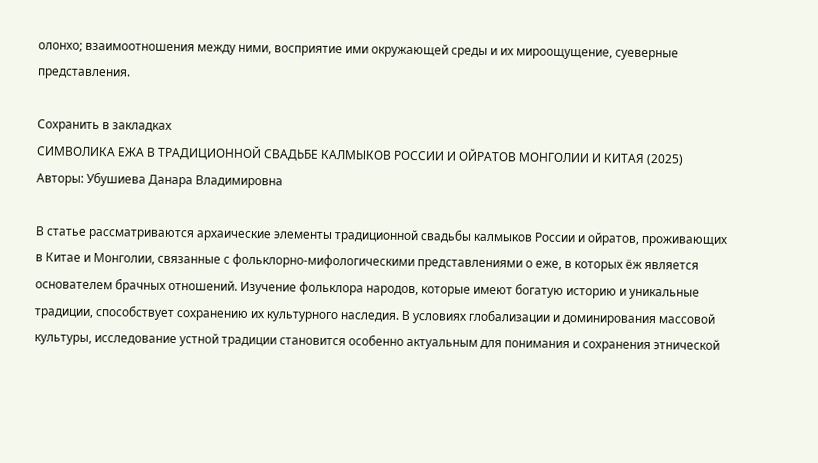олонхо; взаимоотношения между ними, восприятие ими окружающей среды и их мироощущение, суеверные представления.

Сохранить в закладках
СИМВОЛИКА ЕЖА В ТРАДИЦИОННОЙ СВАДЬБЕ КАЛМЫКОВ РОССИИ И ОЙРАТОВ МОНГОЛИИ И КИТАЯ (2025)
Авторы: Убушиева Данара Владимировна

В статье рассматриваются архаические элементы традиционной свадьбы калмыков России и ойратов, проживающих в Китае и Монголии, связанные с фольклорно-мифологическими представлениями о еже, в которых ёж является основателем брачных отношений. Изучение фольклора народов, которые имеют богатую историю и уникальные традиции, способствует сохранению их культурного наследия. В условиях глобализации и доминирования массовой культуры, исследование устной традиции становится особенно актуальным для понимания и сохранения этнической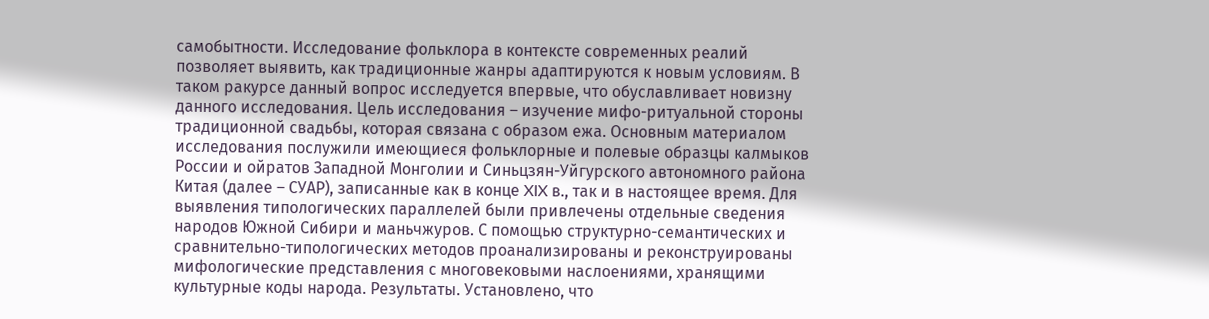самобытности. Исследование фольклора в контексте современных реалий позволяет выявить, как традиционные жанры адаптируются к новым условиям. В таком ракурсе данный вопрос исследуется впервые, что обуславливает новизну данного исследования. Цель исследования – изучение мифо-ритуальной стороны традиционной свадьбы, которая связана с образом ежа. Основным материалом исследования послужили имеющиеся фольклорные и полевые образцы калмыков России и ойратов Западной Монголии и Синьцзян-Уйгурского автономного района Китая (далее – СУАР), записанные как в конце XIX в., так и в настоящее время. Для выявления типологических параллелей были привлечены отдельные сведения народов Южной Сибири и маньчжуров. С помощью структурно-семантических и сравнительно-типологических методов проанализированы и реконструированы мифологические представления с многовековыми наслоениями, хранящими культурные коды народа. Результаты. Установлено, что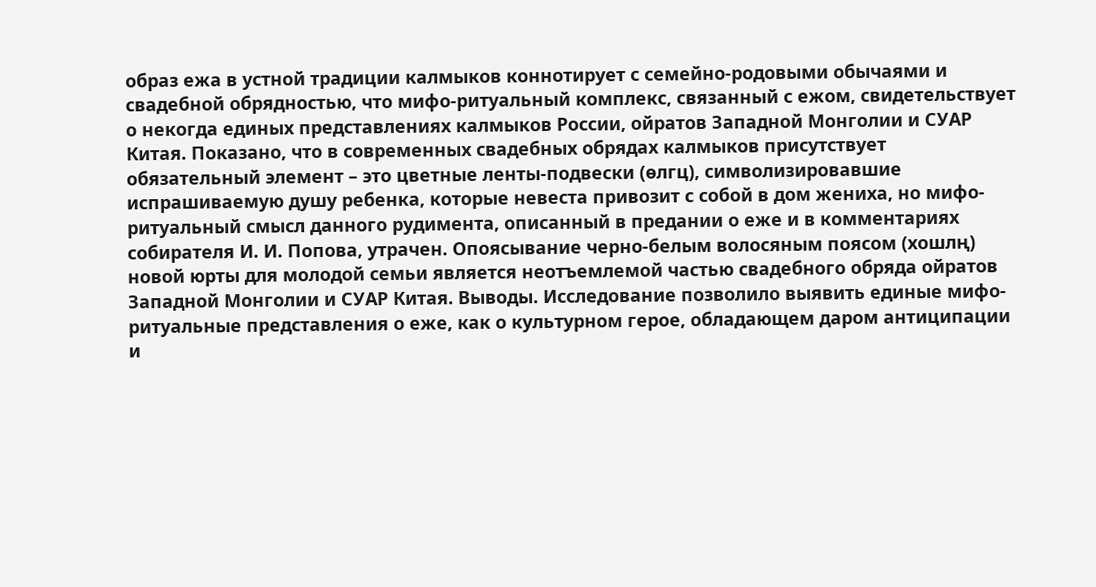образ ежа в устной традиции калмыков коннотирует с семейно-родовыми обычаями и свадебной обрядностью, что мифо-ритуальный комплекс, связанный с ежом, свидетельствует о некогда единых представлениях калмыков России, ойратов Западной Монголии и СУАР Китая. Показано, что в современных свадебных обрядах калмыков присутствует обязательный элемент – это цветные ленты-подвески (өлгц), символизировавшие испрашиваемую душу ребенка, которые невеста привозит с собой в дом жениха, но мифо-ритуальный смысл данного рудимента, описанный в предании о еже и в комментариях собирателя И. И. Попова, утрачен. Опоясывание черно-белым волосяным поясом (хошлң) новой юрты для молодой семьи является неотъемлемой частью свадебного обряда ойратов Западной Монголии и СУАР Китая. Выводы. Исследование позволило выявить единые мифо-ритуальные представления о еже, как о культурном герое, обладающем даром антиципации и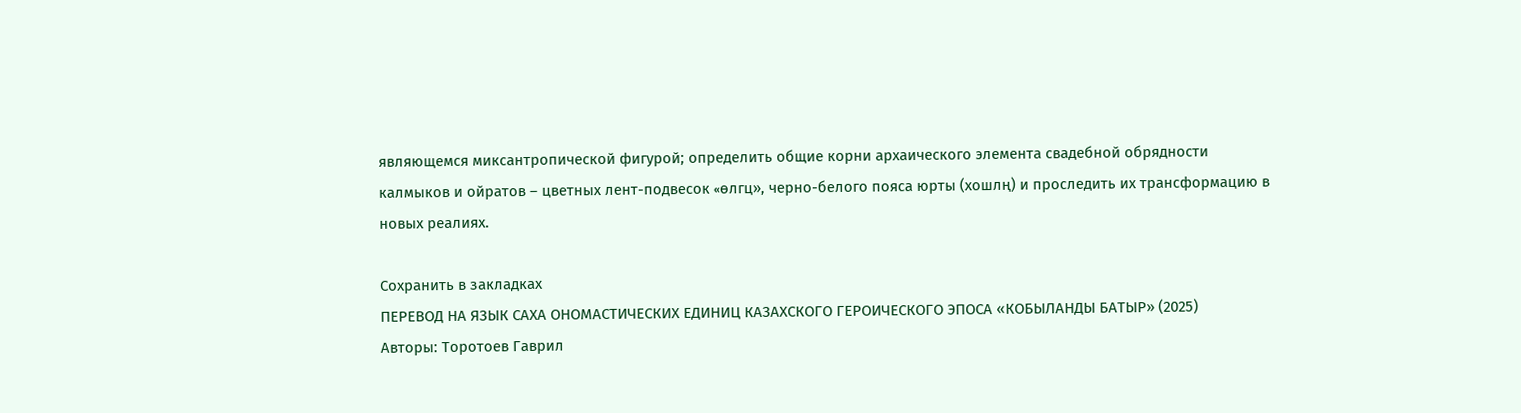являющемся миксантропической фигурой; определить общие корни архаического элемента свадебной обрядности калмыков и ойратов – цветных лент-подвесок «ɵлгц», черно-белого пояса юрты (хошлң) и проследить их трансформацию в новых реалиях.

Сохранить в закладках
ПЕРЕВОД НА ЯЗЫК САХА ОНОМАСТИЧЕСКИХ ЕДИНИЦ КАЗАХСКОГО ГЕРОИЧЕСКОГО ЭПОСА «КОБЫЛАНДЫ БАТЫР» (2025)
Авторы: Торотоев Гаврил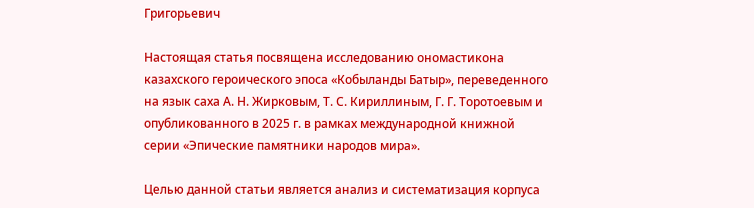Григорьевич

Настоящая статья посвящена исследованию ономастикона казахского героического эпоса «Кобыланды Батыр», переведенного на язык саха А. Н. Жирковым, Т. С. Кириллиным, Г. Г. Торотоевым и опубликованного в 2025 г. в рамках международной книжной серии «Эпические памятники народов мира».

Целью данной статьи является анализ и систематизация корпуса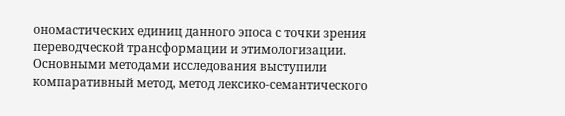ономастических единиц данного эпоса с точки зрения переводческой трансформации и этимологизации. Основными методами исследования выступили компаративный метод, метод лексико-семантического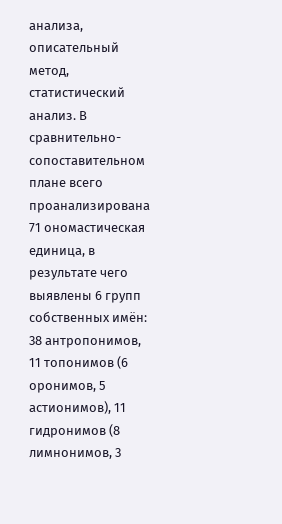анализа, описательный метод, статистический анализ. В сравнительно-сопоставительном плане всего проанализирована 71 ономастическая единица, в результате чего выявлены 6 групп собственных имён: 38 антропонимов, 11 топонимов (6 оронимов, 5 астионимов), 11 гидронимов (8 лимнонимов, 3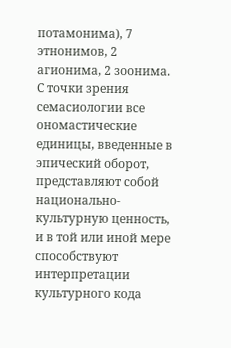потамонима), 7 этнонимов, 2 агионима, 2 зоонима. С точки зрения семасиологии все ономастические единицы, введенные в эпический оборот, представляют собой национально-культурную ценность, и в той или иной мере способствуют интерпретации культурного кода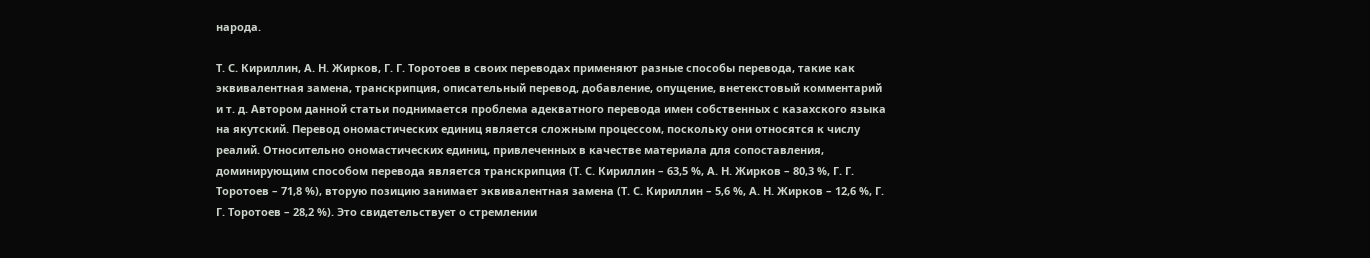народа.

Т. С. Кириллин, А. Н. Жирков, Г. Г. Торотоев в своих переводах применяют разные способы перевода, такие как эквивалентная замена, транскрипция, описательный перевод, добавление, опущение, внетекстовый комментарий и т. д. Автором данной статьи поднимается проблема адекватного перевода имен собственных с казахского языка на якутский. Перевод ономастических единиц является сложным процессом, поскольку они относятся к числу реалий. Относительно ономастических единиц, привлеченных в качестве материала для сопоставления, доминирующим способом перевода является транскрипция (Т. С. Кириллин – 63,5 %, А. Н. Жирков – 80,3 %, Г. Г. Торотоев – 71,8 %), вторую позицию занимает эквивалентная замена (Т. С. Кириллин – 5,6 %, А. Н. Жирков – 12,6 %, Г. Г. Торотоев – 28,2 %). Это свидетельствует о стремлении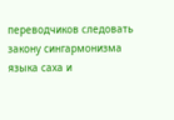переводчиков следовать закону сингармонизма языка саха и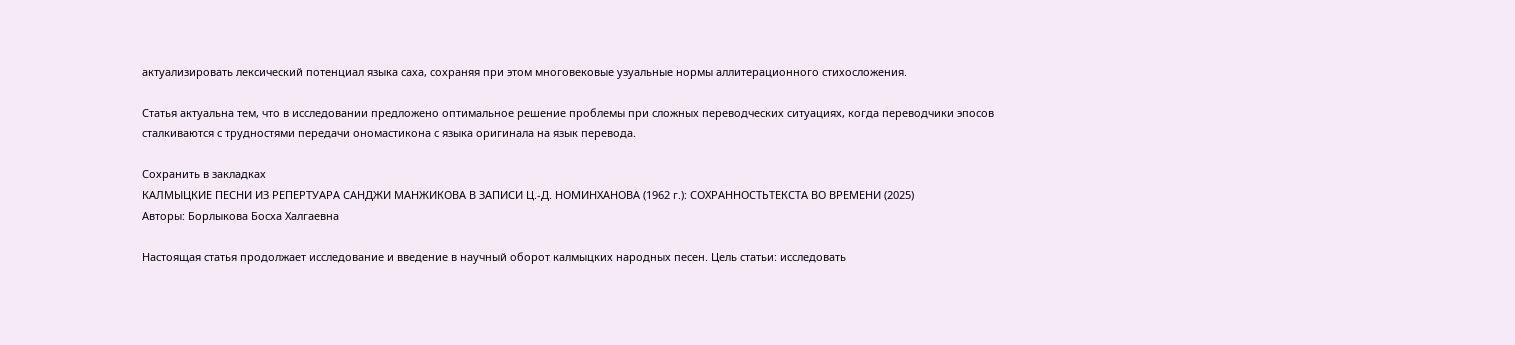актуализировать лексический потенциал языка саха, сохраняя при этом многовековые узуальные нормы аллитерационного стихосложения.

Статья актуальна тем, что в исследовании предложено оптимальное решение проблемы при сложных переводческих ситуациях, когда переводчики эпосов сталкиваются с трудностями передачи ономастикона с языка оригинала на язык перевода.

Сохранить в закладках
КАЛМЫЦКИЕ ПЕСНИ ИЗ РЕПЕРТУАРА САНДЖИ МАНЖИКОВА В ЗАПИСИ Ц.-Д. НОМИНХАНОВА (1962 г.): СОХРАННОСТЬТЕКСТА ВО ВРЕМЕНИ (2025)
Авторы: Борлыкова Босха Халгаевна

Настоящая статья продолжает исследование и введение в научный оборот калмыцких народных песен. Цель статьи: исследовать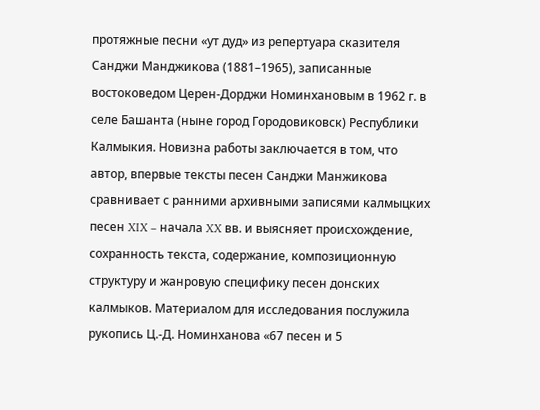протяжные песни «ут дуд» из репертуара сказителя Санджи Манджикова (1881–1965), записанные востоковедом Церен-Дорджи Номинхановым в 1962 г. в селе Башанта (ныне город Городовиковск) Республики Калмыкия. Новизна работы заключается в том, что автор, впервые тексты песен Санджи Манжикова сравнивает с ранними архивными записями калмыцких песен XIX – начала XX вв. и выясняет происхождение, сохранность текста, содержание, композиционную структуру и жанровую специфику песен донских калмыков. Материалом для исследования послужила рукопись Ц.-Д. Номинханова «67 песен и 5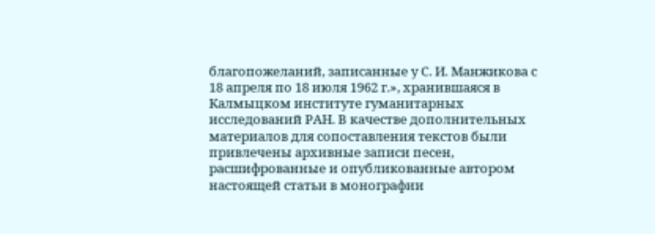благопожеланий, записанные у С. И. Манжикова с 18 апреля по 18 июля 1962 г.», хранившаяся в Калмыцком институте гуманитарных исследований РАН. В качестве дополнительных материалов для сопоставления текстов были привлечены архивные записи песен, расшифрованные и опубликованные автором настоящей статьи в монографии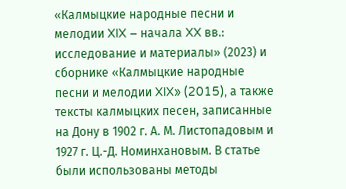«Калмыцкие народные песни и мелодии XIX – начала XX вв.: исследование и материалы» (2023) и сборнике «Калмыцкие народные песни и мелодии XIX» (2015), а также тексты калмыцких песен, записанные на Дону в 1902 г. А. М. Листопадовым и 1927 г. Ц.-Д. Номинхановым. В статье были использованы методы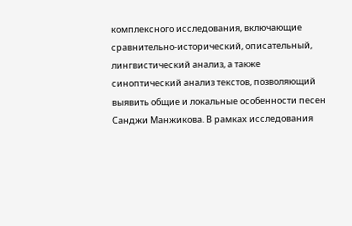комплексного исследования, включающие сравнительно-исторический, описательный, лингвистический анализ, а также синоптический анализ текстов, позволяющий выявить общие и локальные особенности песен Санджи Манжикова. В рамках исследования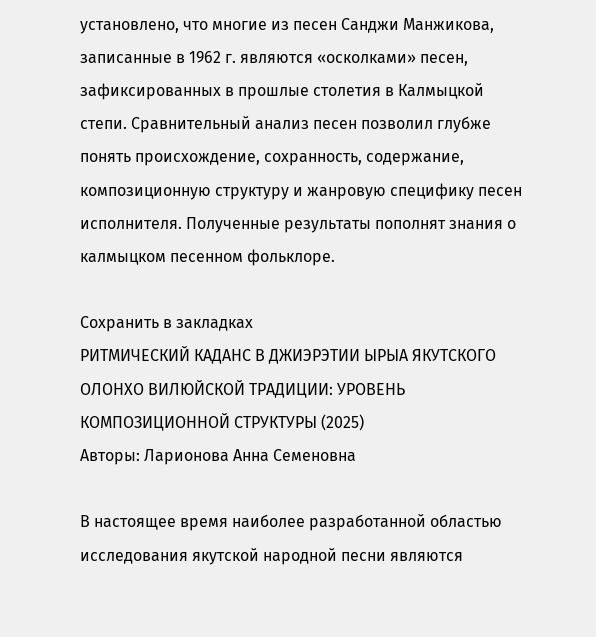установлено, что многие из песен Санджи Манжикова, записанные в 1962 г. являются «осколками» песен, зафиксированных в прошлые столетия в Калмыцкой степи. Сравнительный анализ песен позволил глубже понять происхождение, сохранность, содержание, композиционную структуру и жанровую специфику песен исполнителя. Полученные результаты пополнят знания о калмыцком песенном фольклоре.

Сохранить в закладках
РИТМИЧЕСКИЙ КАДАНС В ДЖИЭРЭТИИ ЫРЫА ЯКУТСКОГО ОЛОНХО ВИЛЮЙСКОЙ ТРАДИЦИИ: УРОВЕНЬ КОМПОЗИЦИОННОЙ СТРУКТУРЫ (2025)
Авторы: Ларионова Анна Семеновна

В настоящее время наиболее разработанной областью исследования якутской народной песни являются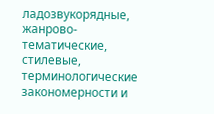ладозвукорядные, жанрово-тематические, стилевые, терминологические закономерности и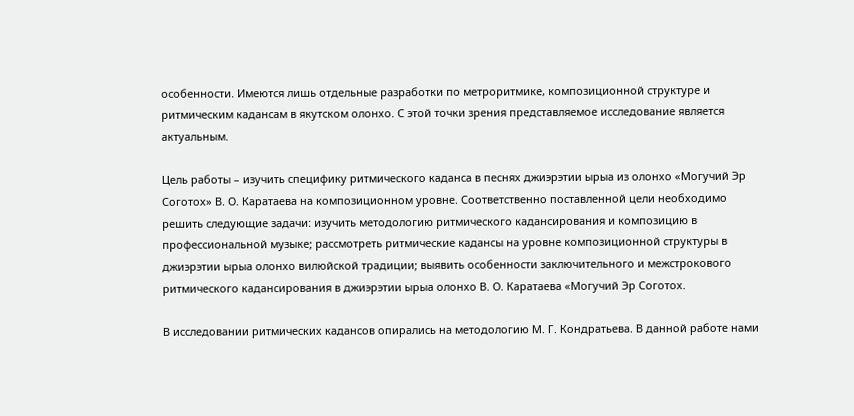особенности. Имеются лишь отдельные разработки по метроритмике, композиционной структуре и ритмическим кадансам в якутском олонхо. С этой точки зрения представляемое исследование является актуальным.

Цель работы – изучить специфику ритмического каданса в песнях джиэрэтии ырыа из олонхо «Могучий Эр Соготох» В. О. Каратаева на композиционном уровне. Соответственно поставленной цели необходимо решить следующие задачи: изучить методологию ритмического кадансирования и композицию в профессиональной музыке; рассмотреть ритмические кадансы на уровне композиционной структуры в джиэрэтии ырыа олонхо вилюйской традиции; выявить особенности заключительного и межстрокового ритмического кадансирования в джиэрэтии ырыа олонхо В. О. Каратаева «Могучий Эр Соготох.

В исследовании ритмических кадансов опирались на методологию М. Г. Кондратьева. В данной работе нами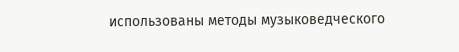использованы методы музыковедческого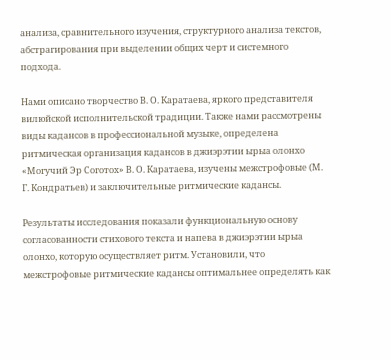анализа, сравнительного изучения, структурного анализа текстов, абстрагирования при выделении общих черт и системного подхода.

Нами описано творчество В. О. Каратаева, яркого представителя вилюйской исполнительской традиции. Также нами рассмотрены виды кадансов в профессиональной музыке, определена ритмическая организация кадансов в джиэрэтии ырыа олонхо «Могучий Эр Соготох» В. О. Каратаева, изучены межстрофовые (М. Г. Кондратьев) и заключительные ритмические кадансы.

Результаты исследования показали функциональную основу согласованности стихового текста и напева в джиэрэтии ырыа олонхо, которую осуществляет ритм. Установили, что межстрофовые ритмические кадансы оптимальнее определять как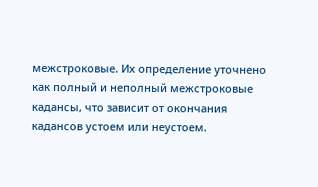межстроковые. Их определение уточнено как полный и неполный межстроковые кадансы, что зависит от окончания кадансов устоем или неустоем.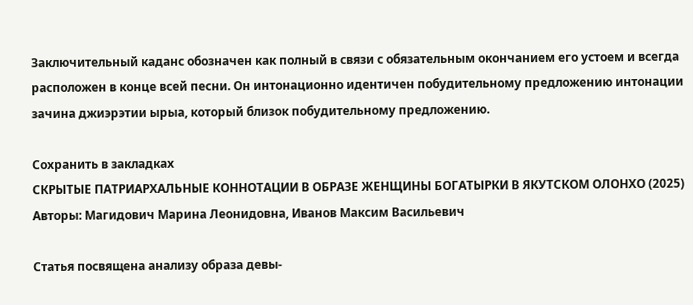Заключительный каданс обозначен как полный в связи с обязательным окончанием его устоем и всегда расположен в конце всей песни. Он интонационно идентичен побудительному предложению интонации зачина джиэрэтии ырыа, который близок побудительному предложению.

Сохранить в закладках
СКРЫТЫЕ ПАТРИАРХАЛЬНЫЕ КОННОТАЦИИ В ОБРАЗЕ ЖЕНЩИНЫ БОГАТЫРКИ В ЯКУТСКОМ ОЛОНХО (2025)
Авторы: Магидович Марина Леонидовна, Иванов Максим Васильевич

Статья посвящена анализу образа девы-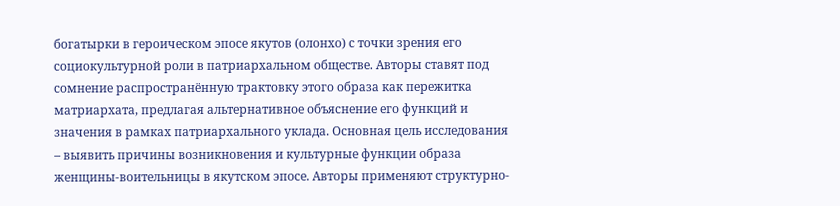богатырки в героическом эпосе якутов (олонхо) с точки зрения его социокультурной роли в патриархальном обществе. Авторы ставят под сомнение распространённую трактовку этого образа как пережитка матриархата, предлагая альтернативное объяснение его функций и значения в рамках патриархального уклада. Основная цель исследования – выявить причины возникновения и культурные функции образа женщины-воительницы в якутском эпосе. Авторы применяют структурно-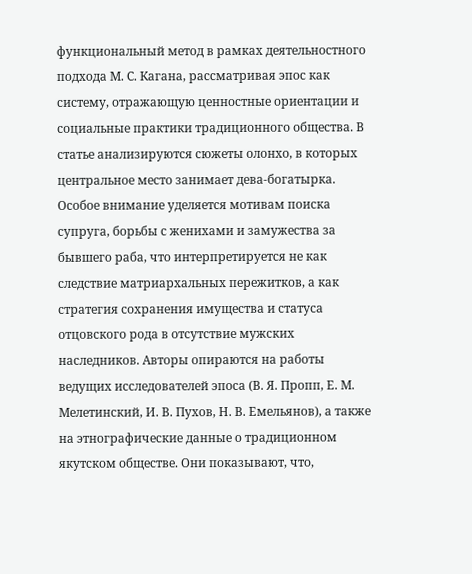функциональный метод в рамках деятельностного подхода М. С. Кагана, рассматривая эпос как систему, отражающую ценностные ориентации и социальные практики традиционного общества. В статье анализируются сюжеты олонхо, в которых центральное место занимает дева-богатырка. Особое внимание уделяется мотивам поиска супруга, борьбы с женихами и замужества за бывшего раба, что интерпретируется не как следствие матриархальных пережитков, а как стратегия сохранения имущества и статуса отцовского рода в отсутствие мужских наследников. Авторы опираются на работы ведущих исследователей эпоса (В. Я. Пропп, Е. М. Мелетинский, И. В. Пухов, Н. В. Емельянов), а также на этнографические данные о традиционном якутском обществе. Они показывают, что,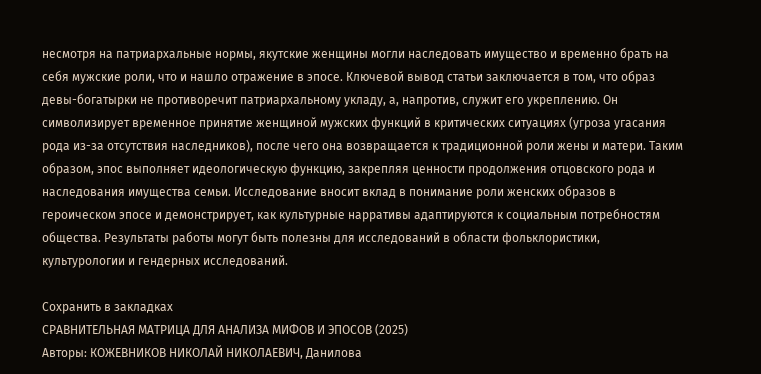несмотря на патриархальные нормы, якутские женщины могли наследовать имущество и временно брать на себя мужские роли, что и нашло отражение в эпосе. Ключевой вывод статьи заключается в том, что образ девы-богатырки не противоречит патриархальному укладу, а, напротив, служит его укреплению. Он символизирует временное принятие женщиной мужских функций в критических ситуациях (угроза угасания рода из-за отсутствия наследников), после чего она возвращается к традиционной роли жены и матери. Таким образом, эпос выполняет идеологическую функцию, закрепляя ценности продолжения отцовского рода и наследования имущества семьи. Исследование вносит вклад в понимание роли женских образов в героическом эпосе и демонстрирует, как культурные нарративы адаптируются к социальным потребностям общества. Результаты работы могут быть полезны для исследований в области фольклористики, культурологии и гендерных исследований.

Сохранить в закладках
СРАВНИТЕЛЬНАЯ МАТРИЦА ДЛЯ АНАЛИЗА МИФОВ И ЭПОСОВ (2025)
Авторы: КОЖЕВНИКОВ НИКОЛАЙ НИКОЛАЕВИЧ, Данилова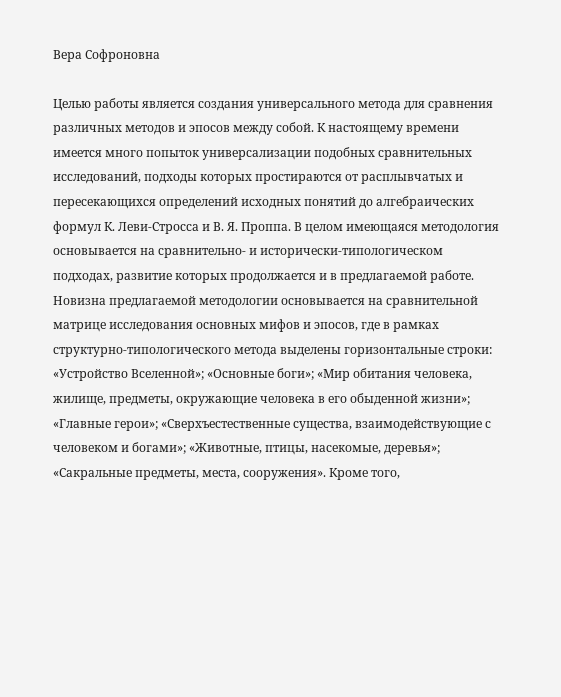Вера Софроновна

Целью работы является создания универсального метода для сравнения различных методов и эпосов между собой. К настоящему времени имеется много попыток универсализации подобных сравнительных исследований, подходы которых простираются от расплывчатых и пересекающихся определений исходных понятий до алгебраических формул К. Леви-Стросса и В. Я. Проппа. В целом имеющаяся методология основывается на сравнительно- и исторически-типологическом подходах, развитие которых продолжается и в предлагаемой работе. Новизна предлагаемой методологии основывается на сравнительной матрице исследования основных мифов и эпосов, где в рамках структурно-типологического метода выделены горизонтальные строки: «Устройство Вселенной»; «Основные боги»; «Мир обитания человека, жилище, предметы, окружающие человека в его обыденной жизни»; «Главные герои»; «Сверхъестественные существа, взаимодействующие с человеком и богами»; «Животные, птицы, насекомые, деревья»; «Сакральные предметы, места, сооружения». Кроме того,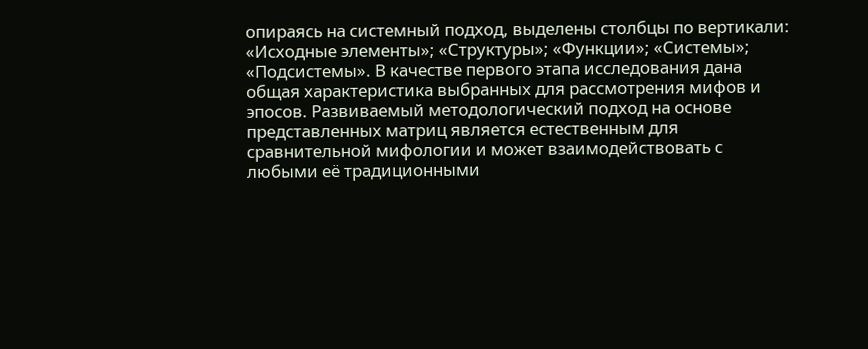опираясь на системный подход, выделены столбцы по вертикали: «Исходные элементы»; «Структуры»; «Функции»; «Системы»; «Подсистемы». В качестве первого этапа исследования дана общая характеристика выбранных для рассмотрения мифов и эпосов. Развиваемый методологический подход на основе представленных матриц является естественным для сравнительной мифологии и может взаимодействовать с любыми её традиционными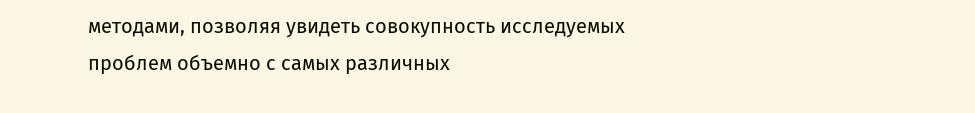методами, позволяя увидеть совокупность исследуемых проблем объемно с самых различных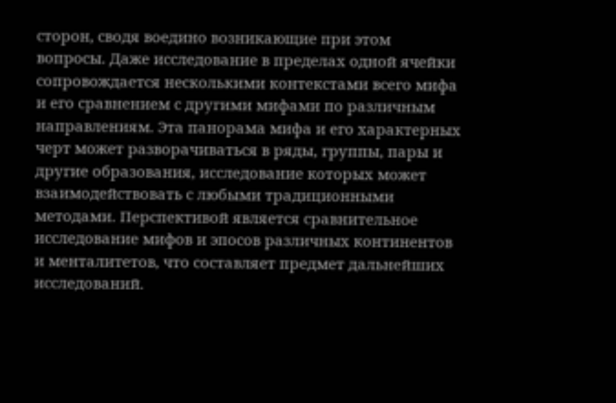сторон, сводя воедино возникающие при этом вопросы. Даже исследование в пределах одной ячейки сопровождается несколькими контекстами всего мифа и его сравнением с другими мифами по различным направлениям. Эта панорама мифа и его характерных черт может разворачиваться в ряды, группы, пары и другие образования, исследование которых может взаимодействовать с любыми традиционными методами. Перспективой является сравнительное исследование мифов и эпосов различных континентов и менталитетов, что составляет предмет дальнейших исследований.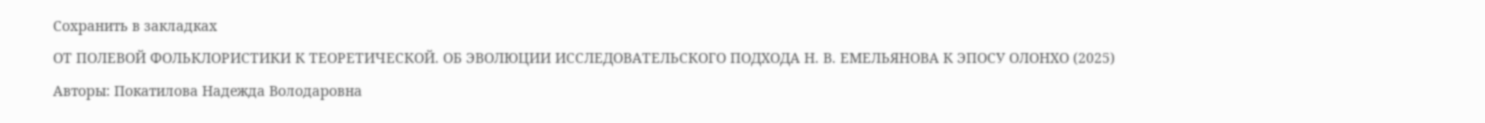Сохранить в закладках
ОТ ПОЛЕВОЙ ФОЛЬКЛОРИСТИКИ К ТЕОРЕТИЧЕСКОЙ. ОБ ЭВОЛЮЦИИ ИССЛЕДОВАТЕЛЬСКОГО ПОДХОДА Н. В. ЕМЕЛЬЯНОВА К ЭПОСУ ОЛОНХО (2025)
Авторы: Покатилова Надежда Володаровна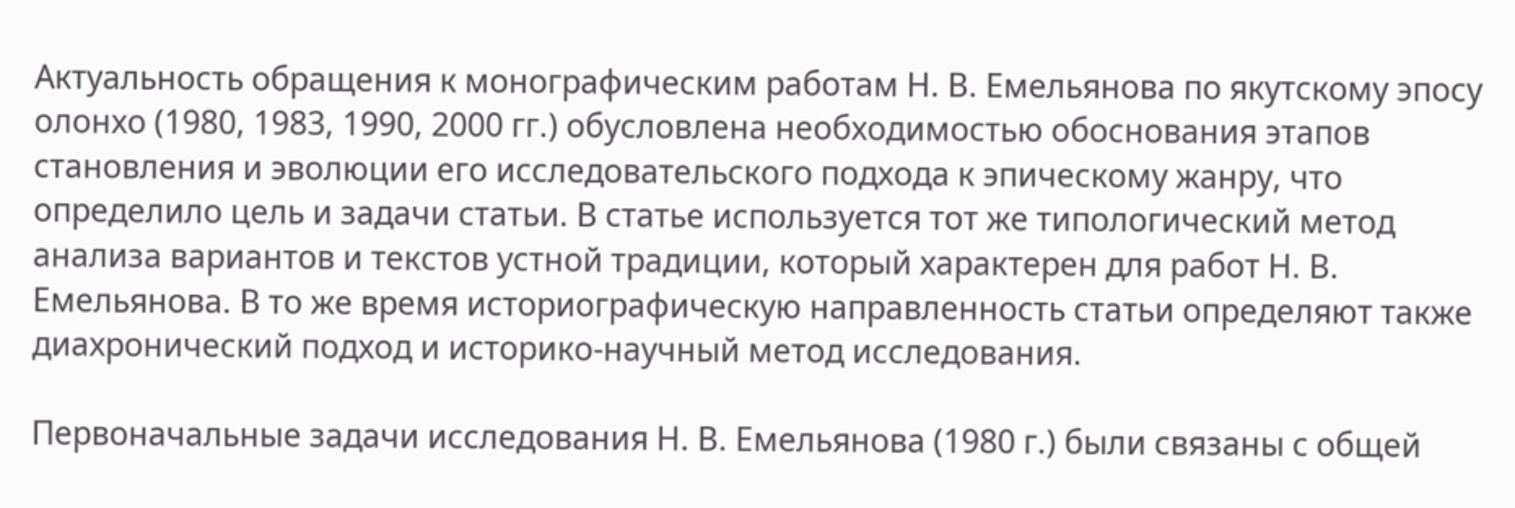Актуальность обращения к монографическим работам Н. В. Емельянова по якутскому эпосу олонхо (1980, 1983, 1990, 2000 гг.) обусловлена необходимостью обоснования этапов становления и эволюции его исследовательского подхода к эпическому жанру, что определило цель и задачи статьи. В статье используется тот же типологический метод анализа вариантов и текстов устной традиции, который характерен для работ Н. В. Емельянова. В то же время историографическую направленность статьи определяют также диахронический подход и историко-научный метод исследования.

Первоначальные задачи исследования Н. В. Емельянова (1980 г.) были связаны с общей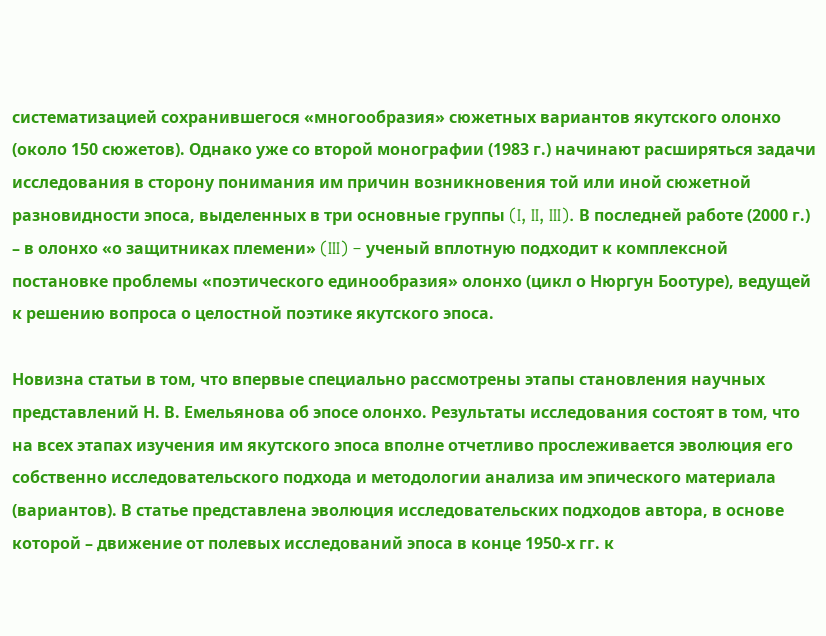систематизацией сохранившегося «многообразия» сюжетных вариантов якутского олонхо (около 150 сюжетов). Однако уже со второй монографии (1983 г.) начинают расширяться задачи исследования в сторону понимания им причин возникновения той или иной сюжетной разновидности эпоса, выделенных в три основные группы (I, II, III). В последней работе (2000 г.) – в олонхо «о защитниках племени» (III) – ученый вплотную подходит к комплексной постановке проблемы «поэтического единообразия» олонхо (цикл о Нюргун Боотуре), ведущей к решению вопроса о целостной поэтике якутского эпоса.

Новизна статьи в том, что впервые специально рассмотрены этапы становления научных представлений Н. В. Емельянова об эпосе олонхо. Результаты исследования состоят в том, что на всех этапах изучения им якутского эпоса вполне отчетливо прослеживается эволюция его собственно исследовательского подхода и методологии анализа им эпического материала (вариантов). В статье представлена эволюция исследовательских подходов автора, в основе которой – движение от полевых исследований эпоса в конце 1950-х гг. к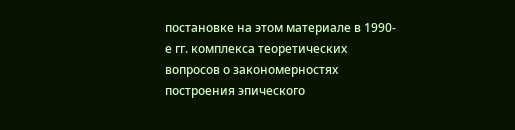постановке на этом материале в 1990-е гг. комплекса теоретических вопросов о закономерностях построения эпического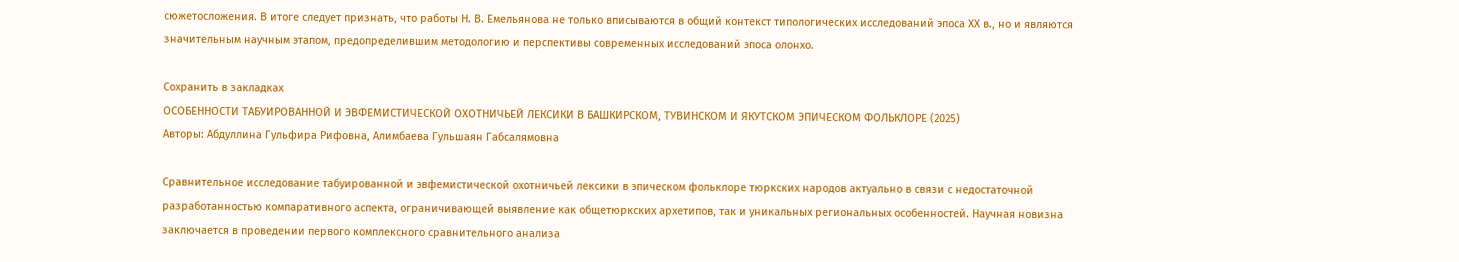сюжетосложения. В итоге следует признать, что работы Н. В. Емельянова не только вписываются в общий контекст типологических исследований эпоса ХХ в., но и являются значительным научным этапом, предопределившим методологию и перспективы современных исследований эпоса олонхо.

Сохранить в закладках
ОСОБЕННОСТИ ТАБУИРОВАННОЙ И ЭВФЕМИСТИЧЕСКОЙ ОХОТНИЧЬЕЙ ЛЕКСИКИ В БАШКИРСКОМ, ТУВИНСКОМ И ЯКУТСКОМ ЭПИЧЕСКОМ ФОЛЬКЛОРЕ (2025)
Авторы: Абдуллина Гульфира Рифовна, Алимбаева Гульшаян Габсалямовна

Сравнительное исследование табуированной и эвфемистической охотничьей лексики в эпическом фольклоре тюркских народов актуально в связи с недостаточной разработанностью компаративного аспекта, ограничивающей выявление как общетюркских архетипов, так и уникальных региональных особенностей. Научная новизна заключается в проведении первого комплексного сравнительного анализа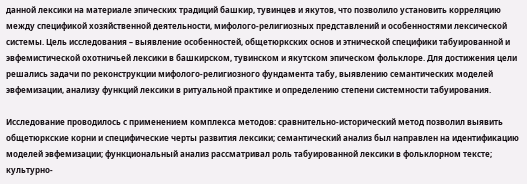данной лексики на материале эпических традиций башкир, тувинцев и якутов, что позволило установить корреляцию между спецификой хозяйственной деятельности, мифолого-религиозных представлений и особенностями лексической системы. Цель исследования – выявление особенностей, общетюркских основ и этнической специфики табуированной и эвфемистической охотничьей лексики в башкирском, тувинском и якутском эпическом фольклоре. Для достижения цели решались задачи по реконструкции мифолого-религиозного фундамента табу, выявлению семантических моделей эвфемизации, анализу функций лексики в ритуальной практике и определению степени системности табуирования.

Исследование проводилось с применением комплекса методов: сравнительно-исторический метод позволил выявить общетюркские корни и специфические черты развития лексики; семантический анализ был направлен на идентификацию моделей эвфемизации; функциональный анализ рассматривал роль табуированной лексики в фольклорном тексте; культурно-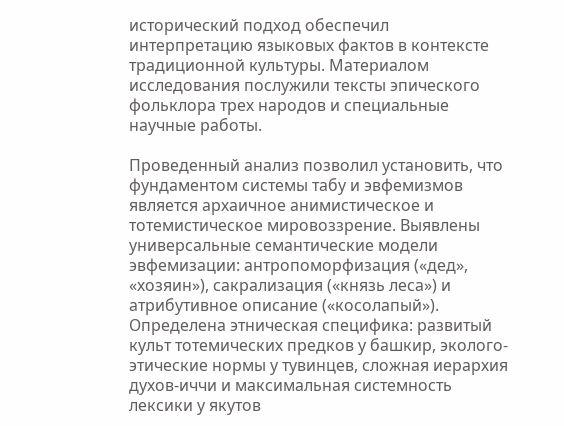исторический подход обеспечил интерпретацию языковых фактов в контексте традиционной культуры. Материалом исследования послужили тексты эпического фольклора трех народов и специальные научные работы.

Проведенный анализ позволил установить, что фундаментом системы табу и эвфемизмов является архаичное анимистическое и тотемистическое мировоззрение. Выявлены универсальные семантические модели эвфемизации: антропоморфизация («дед», «хозяин»), сакрализация («князь леса») и атрибутивное описание («косолапый»). Определена этническая специфика: развитый культ тотемических предков у башкир, эколого-этические нормы у тувинцев, сложная иерархия духов-иччи и максимальная системность лексики у якутов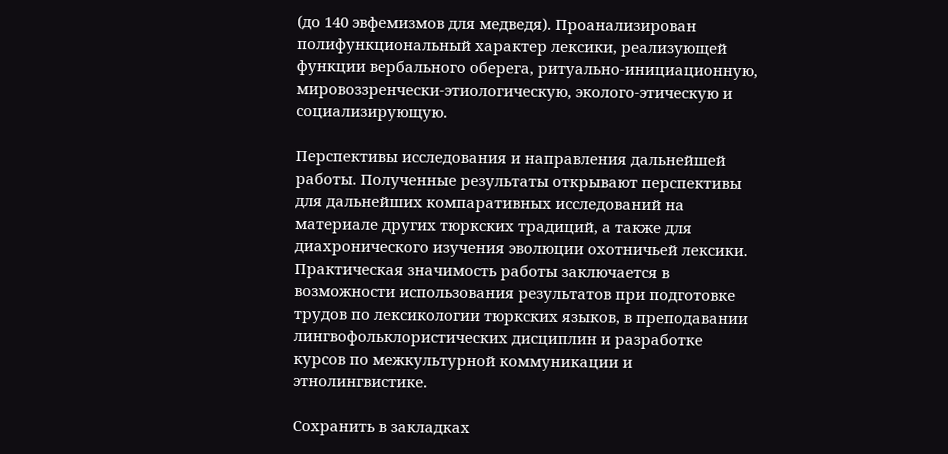(до 140 эвфемизмов для медведя). Проанализирован полифункциональный характер лексики, реализующей функции вербального оберега, ритуально-инициационную, мировоззренчески-этиологическую, эколого-этическую и социализирующую.

Перспективы исследования и направления дальнейшей работы. Полученные результаты открывают перспективы для дальнейших компаративных исследований на материале других тюркских традиций, а также для диахронического изучения эволюции охотничьей лексики. Практическая значимость работы заключается в возможности использования результатов при подготовке трудов по лексикологии тюркских языков, в преподавании лингвофольклористических дисциплин и разработке курсов по межкультурной коммуникации и этнолингвистике.

Сохранить в закладках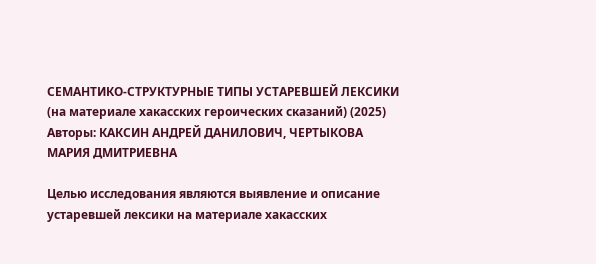СЕМАНТИКО-СТРУКТУРНЫЕ ТИПЫ УСТАРЕВШЕЙ ЛЕКСИКИ (на материале хакасских героических сказаний) (2025)
Авторы: КАКСИН АНДРЕЙ ДАНИЛОВИЧ, ЧЕРТЫКОВА МАРИЯ ДМИТРИЕВНА

Целью исследования являются выявление и описание устаревшей лексики на материале хакасских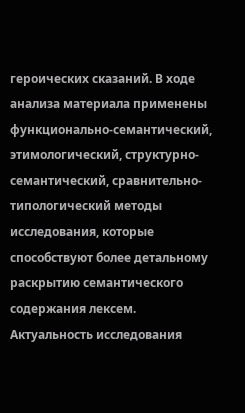героических сказаний. В ходе анализа материала применены функционально-семантический, этимологический, структурно-семантический, сравнительно-типологический методы исследования, которые способствуют более детальному раскрытию семантического содержания лексем. Актуальность исследования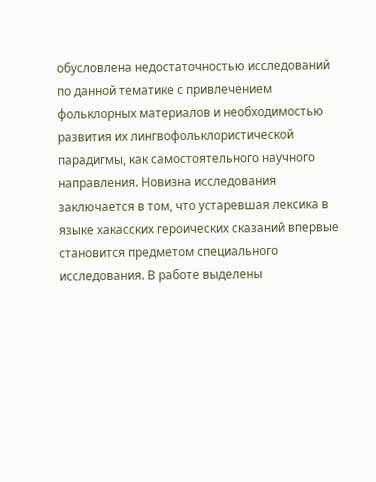обусловлена недостаточностью исследований по данной тематике с привлечением фольклорных материалов и необходимостью развития их лингвофольклористической парадигмы, как самостоятельного научного направления. Новизна исследования заключается в том, что устаревшая лексика в языке хакасских героических сказаний впервые становится предметом специального исследования. В работе выделены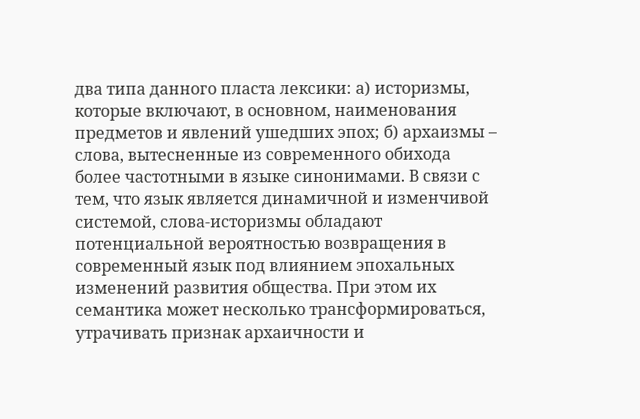два типа данного пласта лексики: а) историзмы, которые включают, в основном, наименования предметов и явлений ушедших эпох; б) архаизмы – слова, вытесненные из современного обихода более частотными в языке синонимами. В связи с тем, что язык является динамичной и изменчивой системой, слова-историзмы обладают потенциальной вероятностью возвращения в современный язык под влиянием эпохальных изменений развития общества. При этом их семантика может несколько трансформироваться, утрачивать признак архаичности и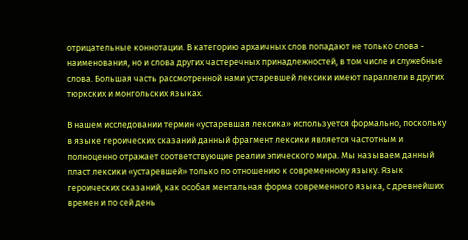отрицательные коннотации. В категорию архаичных слов попадают не только слова - наименования, но и слова других частеречных принадлежностей, в том числе и служебные слова. Большая часть рассмотренной нами устаревшей лексики имеют параллели в других тюркских и монгольских языках.

В нашем исследовании термин «устаревшая лексика» используется формально, поскольку в языке героических сказаний данный фрагмент лексики является частотным и полноценно отражает соответствующие реалии эпического мира. Мы называем данный пласт лексики «устаревшей» только по отношению к современному языку. Язык героических сказаний, как особая ментальная форма современного языка, с древнейших времен и по сей день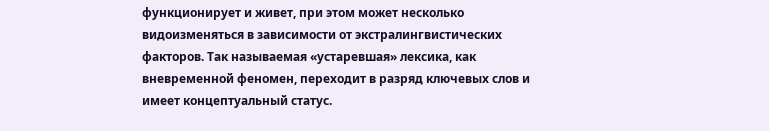функционирует и живет, при этом может несколько видоизменяться в зависимости от экстралингвистических факторов. Так называемая «устаревшая» лексика, как вневременной феномен, переходит в разряд ключевых слов и имеет концептуальный статус.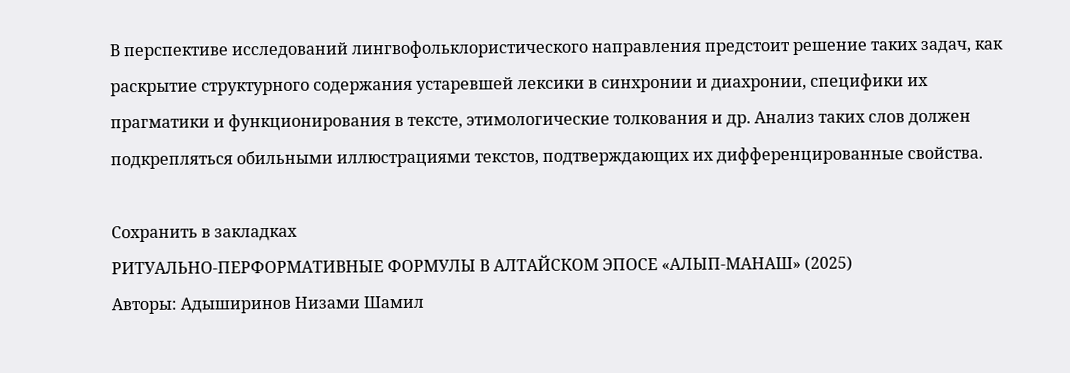В перспективе исследований лингвофольклористического направления предстоит решение таких задач, как раскрытие структурного содержания устаревшей лексики в синхронии и диахронии, специфики их прагматики и функционирования в тексте, этимологические толкования и др. Анализ таких слов должен подкрепляться обильными иллюстрациями текстов, подтверждающих их дифференцированные свойства.

Сохранить в закладках
РИТУАЛЬНО-ПЕРФОРМАТИВНЫЕ ФОРМУЛЫ В АЛТАЙСКОМ ЭПОСЕ «АЛЫП-МАНАШ» (2025)
Авторы: Адыширинов Низами Шамил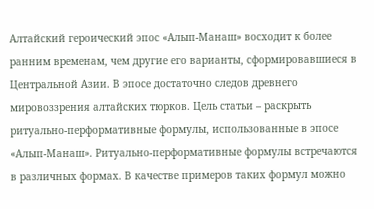Алтайский героический эпос «Алып-Манаш» восходит к более ранним временам, чем другие его варианты, сформировавшиеся в Центральной Азии. В эпосе достаточно следов древнего мировоззрения алтайских тюрков. Цель статьи – раскрыть ритуально-перформативные формулы, использованные в эпосе «Алып-Манаш». Ритуально-перформативные формулы встречаются в различных формах. В качестве примеров таких формул можно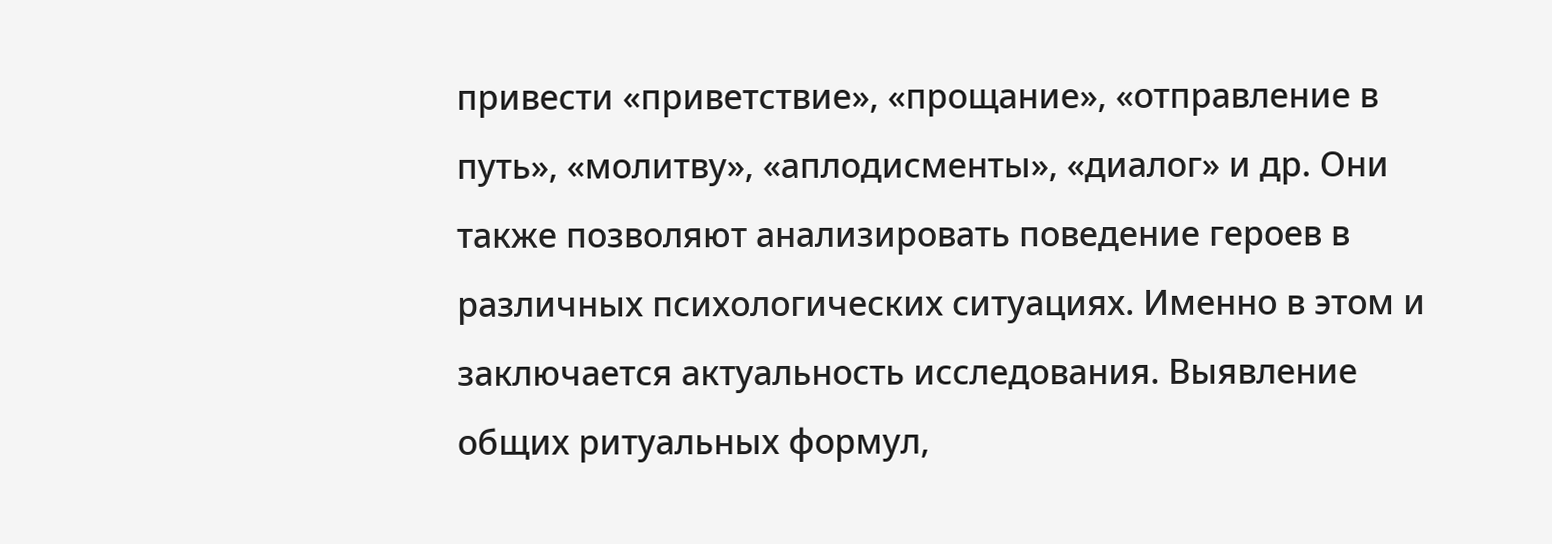привести «приветствие», «прощание», «отправление в путь», «молитву», «аплодисменты», «диалог» и др. Они также позволяют анализировать поведение героев в различных психологических ситуациях. Именно в этом и заключается актуальность исследования. Выявление общих ритуальных формул,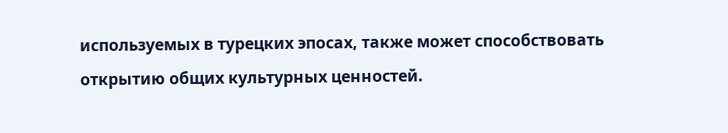используемых в турецких эпосах, также может способствовать открытию общих культурных ценностей.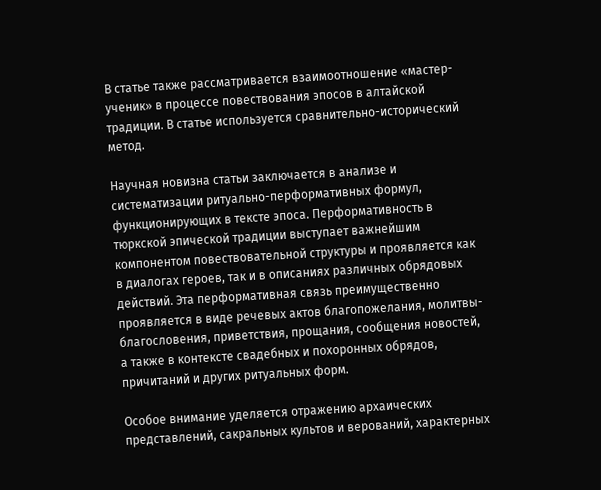В статье также рассматривается взаимоотношение «мастер-ученик» в процессе повествования эпосов в алтайской традиции. В статье используется сравнительно-исторический метод.

Научная новизна статьи заключается в анализе и систематизации ритуально-перформативных формул, функционирующих в тексте эпоса. Перформативность в тюркской эпической традиции выступает важнейшим компонентом повествовательной структуры и проявляется как в диалогах героев, так и в описаниях различных обрядовых действий. Эта перформативная связь преимущественно проявляется в виде речевых актов благопожелания, молитвы-благословения, приветствия, прощания, сообщения новостей, а также в контексте свадебных и похоронных обрядов, причитаний и других ритуальных форм.

Особое внимание уделяется отражению архаических представлений, сакральных культов и верований, характерных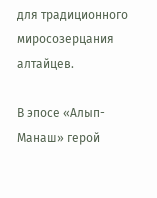для традиционного миросозерцания алтайцев.

В эпосе «Алып-Манаш» герой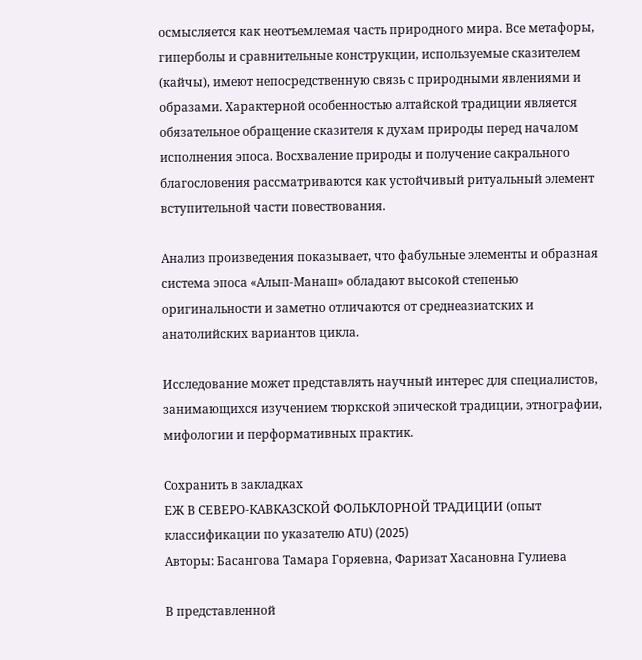осмысляется как неотъемлемая часть природного мира. Все метафоры, гиперболы и сравнительные конструкции, используемые сказителем (кайчы), имеют непосредственную связь с природными явлениями и образами. Характерной особенностью алтайской традиции является обязательное обращение сказителя к духам природы перед началом исполнения эпоса. Восхваление природы и получение сакрального благословения рассматриваются как устойчивый ритуальный элемент вступительной части повествования.

Анализ произведения показывает, что фабульные элементы и образная система эпоса «Алып-Манаш» обладают высокой степенью оригинальности и заметно отличаются от среднеазиатских и анатолийских вариантов цикла.

Исследование может представлять научный интерес для специалистов, занимающихся изучением тюркской эпической традиции, этнографии, мифологии и перформативных практик.

Сохранить в закладках
ЕЖ В СЕВЕРО-КАВКАЗСКОЙ ФОЛЬКЛОРНОЙ ТРАДИЦИИ (опыт классификации по указателю ATU) (2025)
Авторы: Басангова Тамара Горяевна, Фаризат Хасановна Гулиева

В представленной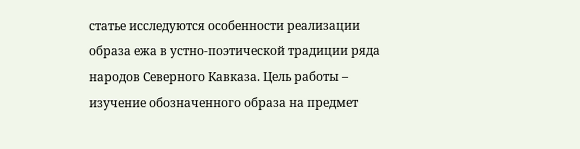статье исследуются особенности реализации образа ежа в устно-поэтической традиции ряда народов Северного Кавказа. Цель работы – изучение обозначенного образа на предмет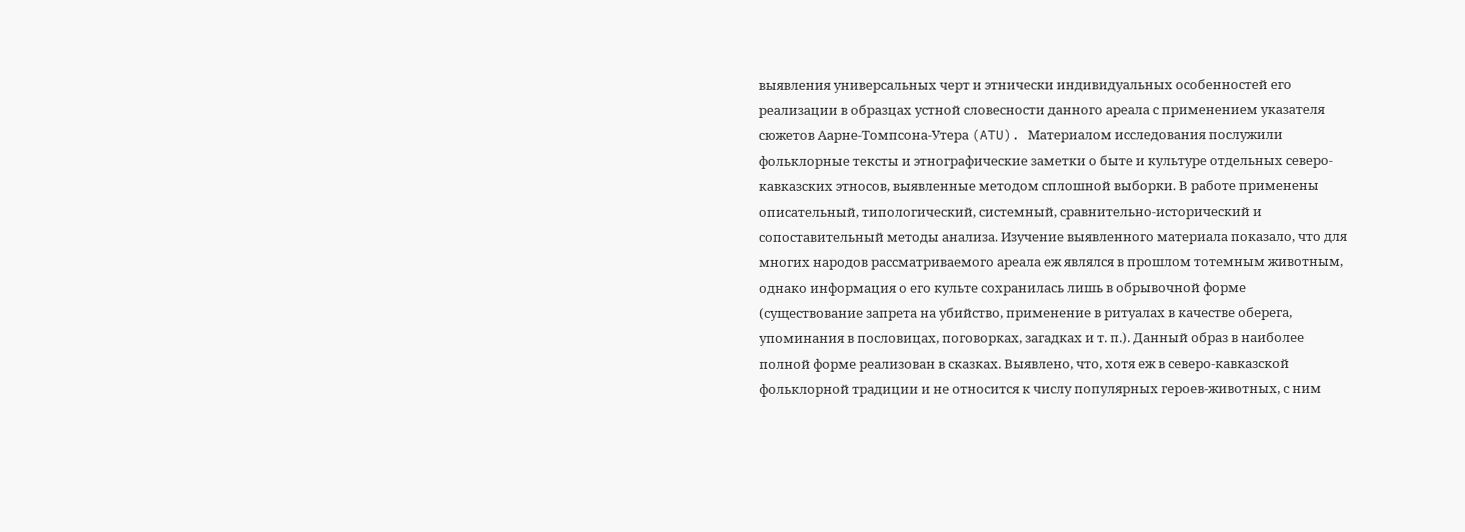выявления универсальных черт и этнически индивидуальных особенностей его реализации в образцах устной словесности данного ареала с применением указателя сюжетов Аарне-Томпсона-Утера (ATU). Материалом исследования послужили фольклорные тексты и этнографические заметки о быте и культуре отдельных северо-кавказских этносов, выявленные методом сплошной выборки. В работе применены описательный, типологический, системный, сравнительно-исторический и сопоставительный методы анализа. Изучение выявленного материала показало, что для многих народов рассматриваемого ареала еж являлся в прошлом тотемным животным, однако информация о его культе сохранилась лишь в обрывочной форме (существование запрета на убийство, применение в ритуалах в качестве оберега, упоминания в пословицах, поговорках, загадках и т. п.). Данный образ в наиболее полной форме реализован в сказках. Выявлено, что, хотя еж в северо-кавказской фольклорной традиции и не относится к числу популярных героев-животных, с ним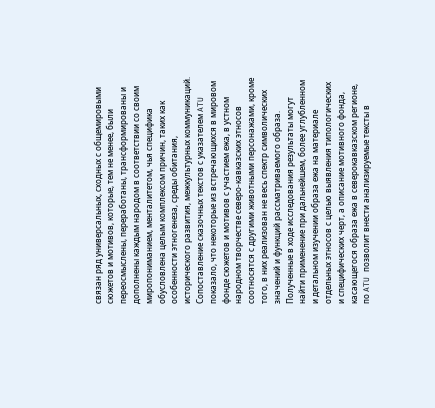связан ряд универсальных, сходных с общемировыми сюжетов и мотивов, которые, тем не менее, были переосмыслены, переработаны, трансформированы и дополнены каждым народом в соответствии со своим миропониманием, менталитетом, чья специфика обусловлена целым комплексом причин, таких как особенности этногенеза, среды обитания, исторического развития, межкультурных коммуникаций. Сопоставление сказочных текстов с указателем ATU показало, что некоторые из встречающихся в мировом фонде сюжетов и мотивов с участием ежа, в устном народном творчестве северо-кавказских этносов соотносятся с другими животными персонажами, кроме того, в них реализован не весь спектр символических значений и функций рассматриваемого образа. Полученные в ходе исследования результаты могут найти применение при дальнейшем, более углубленном и детальном изучении образа ежа на материале отдельных этносов с целью выявления типологических и специфических черт, а описание мотивного фонда, касающегося образа ежа в северокавказском регионе, по ATU позволит внести анализируемые тексты в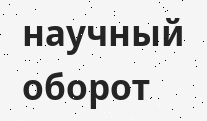научный оборот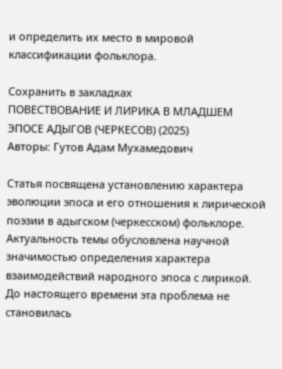и определить их место в мировой классификации фольклора.

Сохранить в закладках
ПОВЕСТВОВАНИЕ И ЛИРИКА В МЛАДШЕМ ЭПОСЕ АДЫГОВ (ЧЕРКЕСОВ) (2025)
Авторы: Гутов Адам Мухамедович

Статья посвящена установлению характера эволюции эпоса и его отношения к лирической поэзии в адыгском (черкесском) фольклоре. Актуальность темы обусловлена научной значимостью определения характера взаимодействий народного эпоса с лирикой. До настоящего времени эта проблема не становилась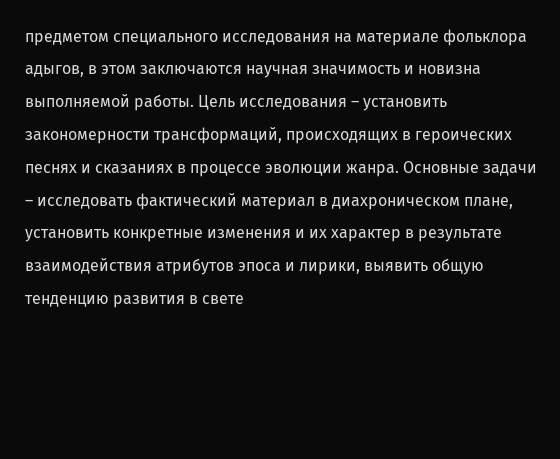предметом специального исследования на материале фольклора адыгов, в этом заключаются научная значимость и новизна выполняемой работы. Цель исследования – установить закономерности трансформаций, происходящих в героических песнях и сказаниях в процессе эволюции жанра. Основные задачи – исследовать фактический материал в диахроническом плане, установить конкретные изменения и их характер в результате взаимодействия атрибутов эпоса и лирики, выявить общую тенденцию развития в свете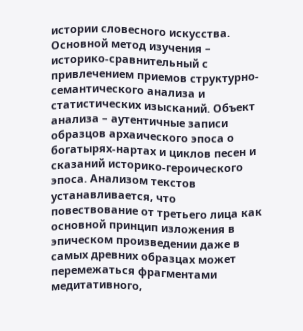истории словесного искусства. Основной метод изучения – историко-сравнительный с привлечением приемов структурно-семантического анализа и статистических изысканий. Объект анализа – аутентичные записи образцов архаического эпоса о богатырях-нартах и циклов песен и сказаний историко-героического эпоса. Анализом текстов устанавливается, что повествование от третьего лица как основной принцип изложения в эпическом произведении даже в самых древних образцах может перемежаться фрагментами медитативного,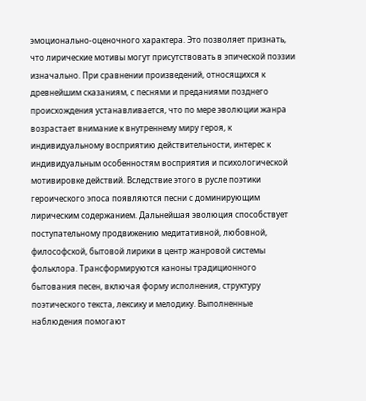эмоционально-оценочного характера. Это позволяет признать, что лирические мотивы могут присутствовать в эпической поэзии изначально. При сравнении произведений, относящихся к древнейшим сказаниям, с песнями и преданиями позднего происхождения устанавливается, что по мере эволюции жанра возрастает внимание к внутреннему миру героя, к индивидуальному восприятию действительности, интерес к индивидуальным особенностям восприятия и психологической мотивировке действий. Вследствие этого в русле поэтики героического эпоса появляются песни с доминирующим лирическим содержанием. Дальнейшая эволюция способствует поступательному продвижению медитативной, любовной, философской, бытовой лирики в центр жанровой системы фольклора. Трансформируются каноны традиционного бытования песен, включая форму исполнения, структуру поэтического текста, лексику и мелодику. Выполненные наблюдения помогают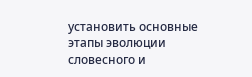установить основные этапы эволюции словесного и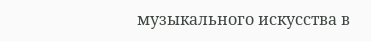музыкального искусства в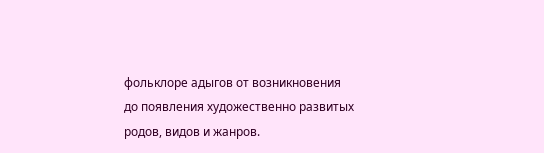фольклоре адыгов от возникновения до появления художественно развитых родов, видов и жанров.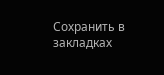Сохранить в закладках